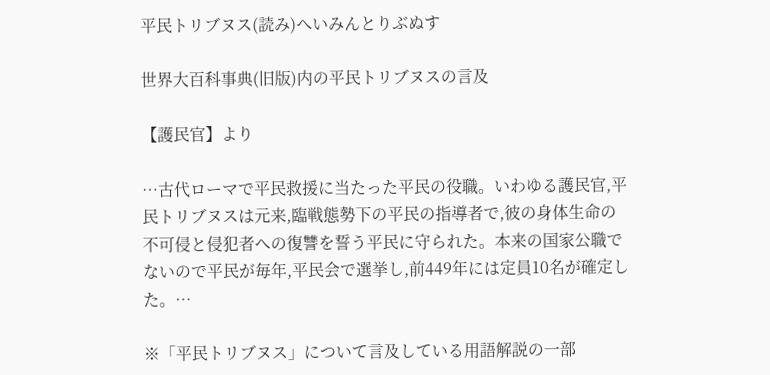平民トリブヌス(読み)へいみんとりぶぬす

世界大百科事典(旧版)内の平民トリブヌスの言及

【護民官】より

…古代ローマで平民救援に当たった平民の役職。いわゆる護民官,平民トリブヌスは元来,臨戦態勢下の平民の指導者で,彼の身体生命の不可侵と侵犯者への復讐を誓う平民に守られた。本来の国家公職でないので平民が毎年,平民会で選挙し,前449年には定員10名が確定した。…

※「平民トリブヌス」について言及している用語解説の一部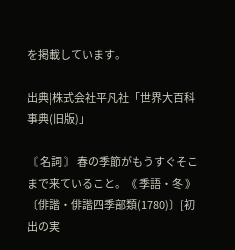を掲載しています。

出典|株式会社平凡社「世界大百科事典(旧版)」

〘 名詞 〙 春の季節がもうすぐそこまで来ていること。《 季語・冬 》 〔俳諧・俳諧四季部類(1780)〕[初出の実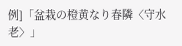例]「盆栽の橙黄なり春隣〈守水老〉」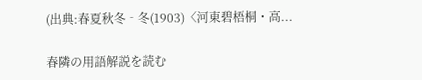(出典:春夏秋冬‐冬(1903)〈河東碧梧桐・高...

春隣の用語解説を読む